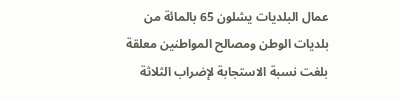عمال البلديات يشلون 65 بالمائة من بلديات الوطن ومصالح المواطنين معلقة
بلغت نسبة الاستجابة لإضراب الثلاثة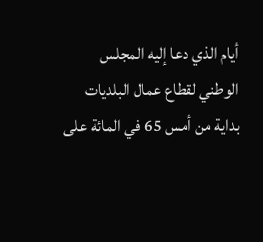أيام الذي دعا إليه المجلس الوطني لقطاع عمال البلديات بداية من أمس 65 في المائة على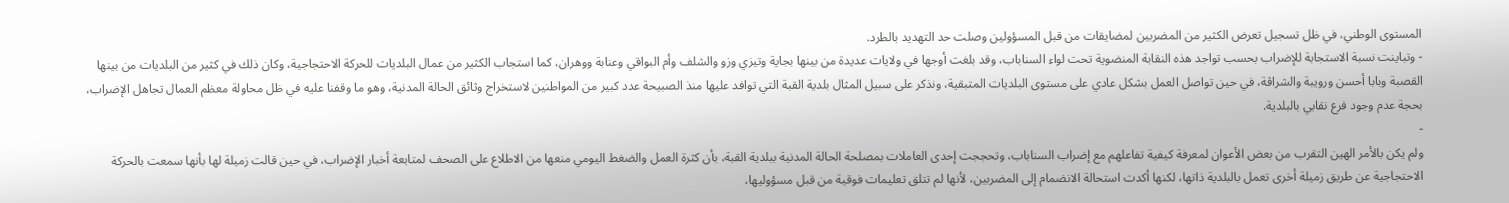المستوى الوطني، في ظل تسجيل تعرض الكثير من المضربين لمضايقات من قبل المسؤولين وصلت حد التهديد بالطرد.
- وتباينت نسبة الاستجابة للإضراب بحسب تواجد هذه النقابة المنضوية تحت لواء السناباب، وقد بلغت أوجها في ولايات عديدة من بينها بجاية وتيزي وزو والشلف وأم البواقي وعنابة ووهران، كما استجاب الكثير من عمال البلديات للحركة الاحتجاجية، وكان ذلك في كثير من البلديات من بينها القصبة وبابا أحسن ورويبة والشراڤة، في حين تواصل العمل بشكل عادي على مستوى البلديات المتبقية، ونذكر على سبيل المثال بلدية القبة التي توافد عليها منذ الصبيحة عدد كبير من المواطنين لاستخراج وثائق الحالة المدنية، وهو ما وقفنا عليه في ظل محاولة معظم العمال تجاهل الإضراب، بحجة عدم وجود فرع نقابي بالبلدية.
-
ولم يكن بالأمر الهين التقرب من بعض الأعوان لمعرفة كيفية تفاعلهم مع إضراب السناباب، وتحججت إحدى العاملات بمصلحة الحالة المدنية ببلدية القبة، بأن كثرة العمل والضغط اليومي منعها من الاطلاع على الصحف لمتابعة أخبار الإضراب، في حين قالت زميلة لها بأنها سمعت بالحركة الاحتجاجية عن طريق زميلة أخرى تعمل بالبلدية ذاتها، لكنها أكدت استحالة الانضمام إلى المضربين، لأنها لم تتلق تعليمات فوقية من قبل مسؤوليها،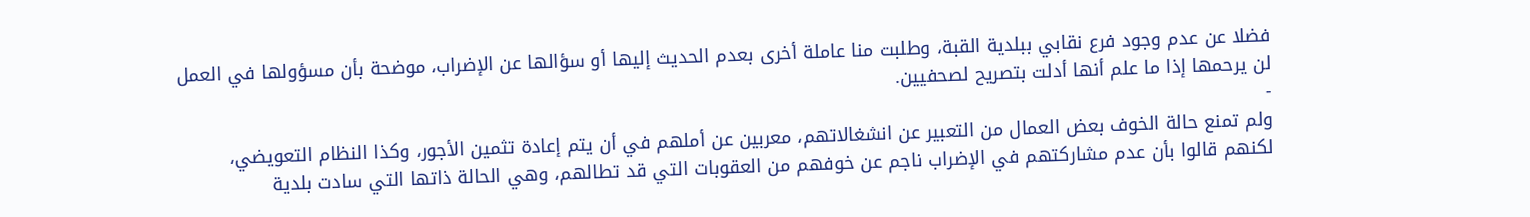فضلا عن عدم وجود فرع نقابي ببلدية القبة، وطلبت منا عاملة أخرى بعدم الحديث إليها أو سؤالها عن الإضراب، موضحة بأن مسؤولها في العمل لن يرحمها إذا ما علم أنها أدلت بتصريح لصحفيين.
-
ولم تمنع حالة الخوف بعض العمال من التعبير عن انشغالاتهم، معربين عن أملهم في أن يتم إعادة تثمين الأجور، وكذا النظام التعويضي، لكنهم قالوا بأن عدم مشاركتهم في الإضراب ناجم عن خوفهم من العقوبات التي قد تطالهم، وهي الحالة ذاتها التي سادت بلدية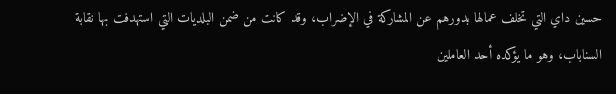حسين داي التي تخلف عمالها بدورهم عن المشاركة في الإضراب، وقد كانت من ضمن البلديات التي استهدفت بها نقابة السناباب، وهو ما يؤكده أحد العاملين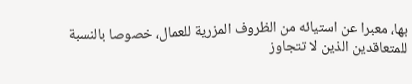بها، معبرا عن استيائه من الظروف المزرية للعمال، خصوصا بالنسبة للمتعاقدين الذين لا تتجاوز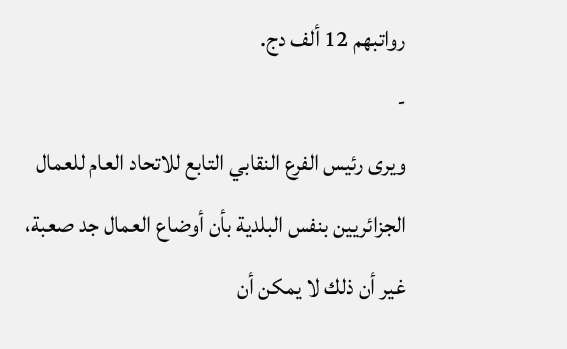رواتبهم 12 ألف دج.
-
ويرى رئيس الفرع النقابي التابع للاتحاد العام للعمال الجزائريين بنفس البلدية بأن أوضاع العمال جد صعبة، غير أن ذلك لا يمكن أن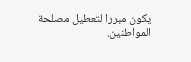يكون مبررا لتعطيل مصلحة المواطنين.